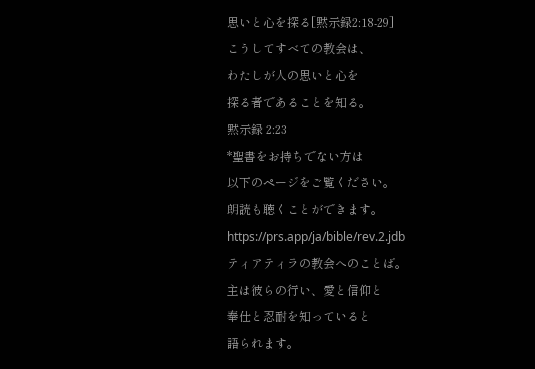思いと心を探る[黙示録2:18-29]
こうしてすべての教会は、
わたしが人の思いと心を
探る者であることを知る。
黙示録 2:23
*聖書をお持ちでない方は
以下のページをご覧ください。
朗読も聴くことができます。
https://prs.app/ja/bible/rev.2.jdb
ティアティラの教会へのことば。
主は彼らの行い、愛と信仰と
奉仕と忍耐を知っていると
語られます。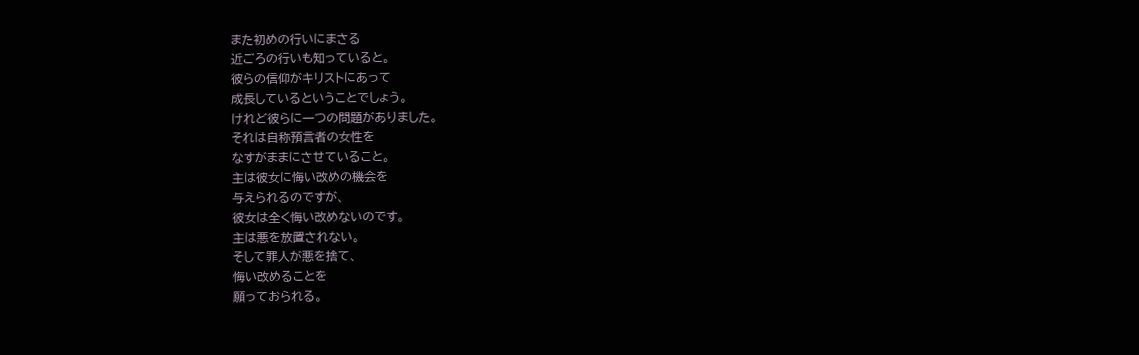また初めの行いにまさる
近ごろの行いも知っていると。
彼らの信仰がキリストにあって
成長しているということでしょう。
けれど彼らに一つの問題がありました。
それは自称預言者の女性を
なすがままにさせていること。
主は彼女に悔い改めの機会を
与えられるのですが、
彼女は全く悔い改めないのです。
主は悪を放置されない。
そして罪人が悪を捨て、
悔い改めることを
願っておられる。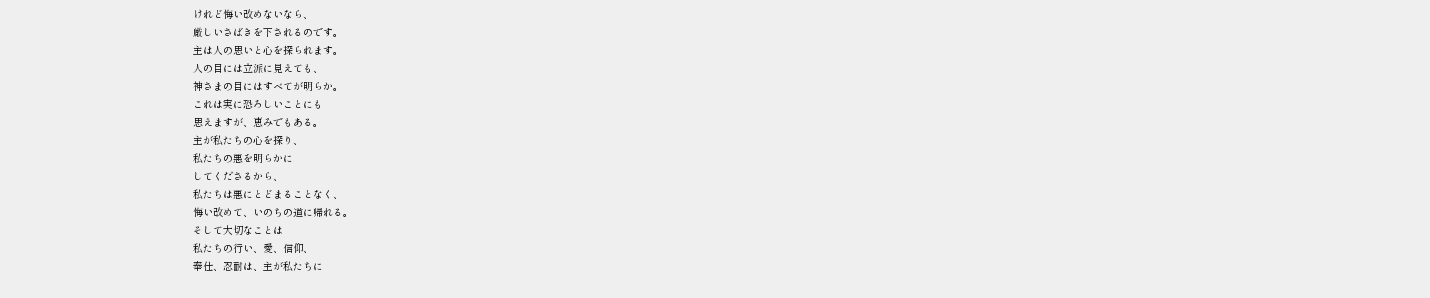けれど悔い改めないなら、
厳しいさばきを下されるのです。
主は人の思いと心を探られます。
人の目には立派に見えても、
神さまの目にはすべてが明らか。
これは実に恐ろしいことにも
思えますが、恵みでもある。
主が私たちの心を探り、
私たちの悪を明らかに
してくださるから、
私たちは悪にとどまることなく、
悔い改めて、いのちの道に帰れる。
そして大切なことは
私たちの行い、愛、信仰、
奉仕、忍耐は、主が私たちに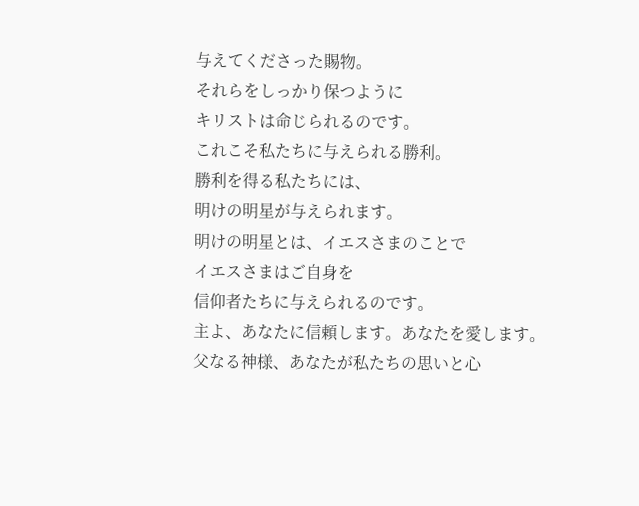与えてくださった賜物。
それらをしっかり保つように
キリストは命じられるのです。
これこそ私たちに与えられる勝利。
勝利を得る私たちには、
明けの明星が与えられます。
明けの明星とは、イエスさまのことで
イエスさまはご自身を
信仰者たちに与えられるのです。
主よ、あなたに信頼します。あなたを愛します。
父なる神様、あなたが私たちの思いと心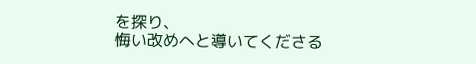を探り、
悔い改めへと導いてくださる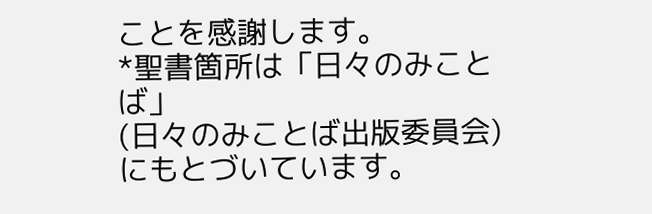ことを感謝します。
*聖書箇所は「日々のみことば」
(日々のみことば出版委員会)にもとづいています。